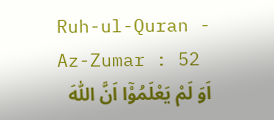Ruh-ul-Quran - Az-Zumar : 52
اَوَ لَمْ یَعْلَمُوْۤا اَنَّ اللّٰهَ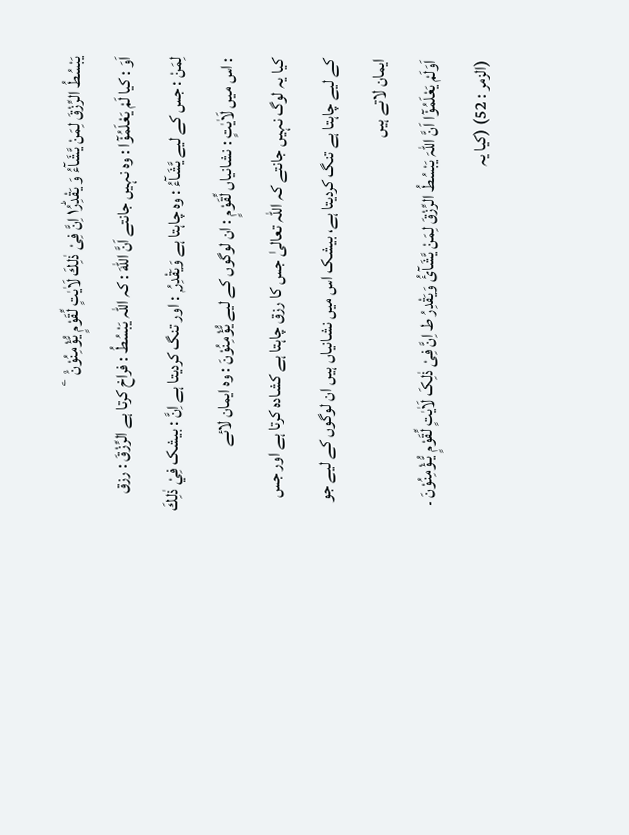یَبْسُطُ الرِّزْقَ لِمَنْ یَّشَآءُ وَ یَقْدِرُ١ؕ اِنَّ فِیْ ذٰلِكَ لَاٰیٰتٍ لِّقَوْمٍ یُّؤْمِنُوْنَ۠   ۧ
اَوَ : کیا لَمْ يَعْلَمُوْٓا : وہ نہیں جانتے اَنَّ اللّٰهَ : کہ اللہ يَبْسُطُ : فراخ کرتا ہے الرِّزْقَ : رزق لِمَنْ : جس کے لیے يَّشَآءُ : وہ چاہتا ہے وَيَقْدِرُ ۭ : اور تنگ کردیتا ہے اِنَّ : بیشک فِيْ ذٰلِكَ : اس میں لَاٰيٰتٍ : نشانیاں لِّقَوْمٍ : ان لوگوں کے لیے يُّؤْمِنُوْنَ : وہ ایمان لائے
کیا یہ لوگ نہیں جانتے کہ اللہ تعالیٰ جس کا رزق چاہتا ہے کشادہ کرتا ہے اور جس کے لیے چاہتا ہے تنگ کردیتا ہے، بیشک اس میں نشانیاں ہیں ان لوگوں کے لیے جو ایمان لاتے ہیں
اَوَلَمْ یَعْلَمُوْٓا اَنَّ اللّٰہَ یَبْسُطُ الرِّزْقَ لِمَنْ یَّشَآئُ وَیَقْدِرُ ط اِنَّ فِیْ ذٰلِکَ لَاٰیٰتٍ لِّقَوْمٍ یُّـؤْمِنُوْنَ ۔ (الزمر : 52) (کیا یہ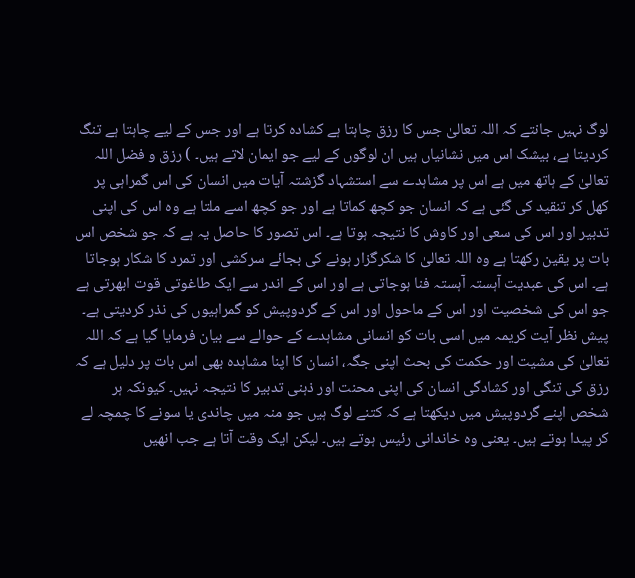لوگ نہیں جانتے کہ اللہ تعالیٰ جس کا رزق چاہتا ہے کشادہ کرتا ہے اور جس کے لیے چاہتا ہے تنگ کردیتا ہے، بیشک اس میں نشانیاں ہیں ان لوگوں کے لیے جو ایمان لاتے ہیں۔ ) رزق و فضل اللہ تعالیٰ کے ہاتھ میں ہے اس پر مشاہدے سے استشہاد گزشتہ آیات میں انسان کی اس گمراہی پر کھل کر تنقید کی گئی ہے کہ انسان جو کچھ کماتا ہے اور جو کچھ اسے ملتا ہے وہ اس کی اپنی تدبیر اور اس کی سعی اور کاوش کا نتیجہ ہوتا ہے۔ اس تصور کا حاصل یہ ہے کہ جو شخص اس بات پر یقین رکھتا ہے وہ اللہ تعالیٰ کا شکرگزار ہونے کی بجائے سرکشی اور تمرد کا شکار ہوجاتا ہے۔ اس کی عبدیت آہستہ آہستہ فنا ہوجاتی ہے اور اس کے اندر سے ایک طاغوتی قوت ابھرتی ہے جو اس کی شخصیت اور اس کے ماحول اور اس کے گردوپیش کو گمراہیوں کی نذر کردیتی ہے۔ پیش نظر آیت کریمہ میں اسی بات کو انسانی مشاہدے کے حوالے سے بیان فرمایا گیا ہے کہ اللہ تعالیٰ کی مشیت اور حکمت کی بحث اپنی جگہ، انسان کا اپنا مشاہدہ بھی اس بات پر دلیل ہے کہ رزق کی تنگی اور کشادگی انسان کی اپنی محنت اور ذہنی تدبیر کا نتیجہ نہیں۔ کیونکہ ہر شخص اپنے گردوپیش میں دیکھتا ہے کہ کتنے لوگ ہیں جو منہ میں چاندی یا سونے کا چمچہ لے کر پیدا ہوتے ہیں۔ یعنی وہ خاندانی رئیس ہوتے ہیں۔ لیکن ایک وقت آتا ہے جب انھیں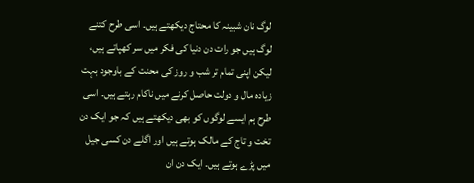لوگ نان شبینہ کا محتاج دیکھتے ہیں۔ اسی طرح کتنے لوگ ہیں جو رات دن دنیا کی فکر میں سر کھپاتے ہیں، لیکن اپنی تمام تر شب و روز کی محنت کے باوجود بہت زیادہ مال و دولت حاصل کرنے میں ناکام رہتے ہیں۔ اسی طرح ہم ایسے لوگوں کو بھی دیکھتے ہیں کہ جو ایک دن تخت و تاج کے مالک ہوتے ہیں اور اگلے دن کسی جیل میں پڑے ہوتے ہیں۔ ایک دن ان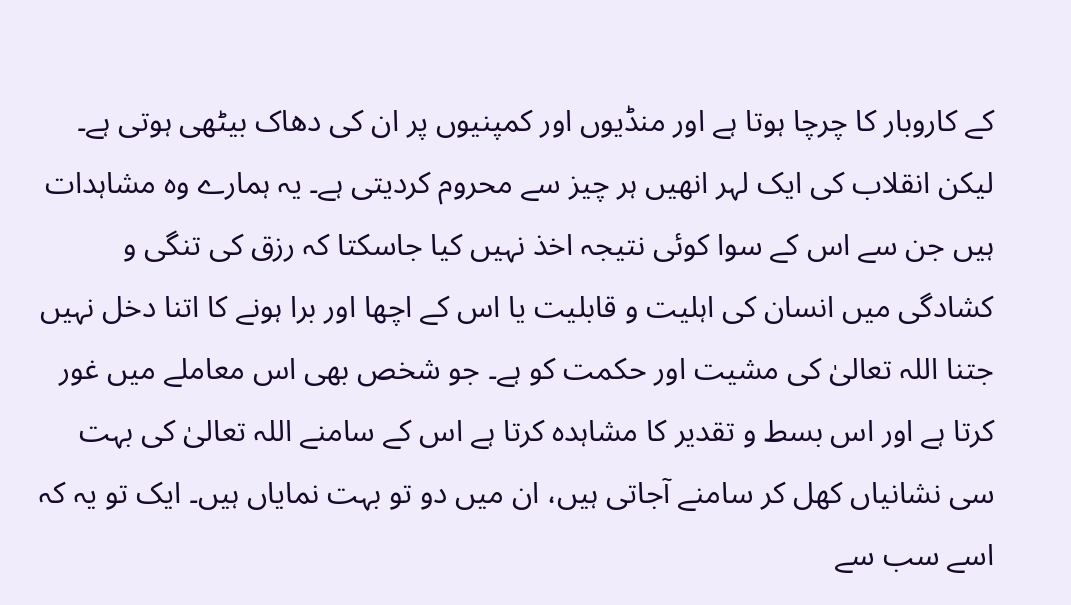کے کاروبار کا چرچا ہوتا ہے اور منڈیوں اور کمپنیوں پر ان کی دھاک بیٹھی ہوتی ہے۔ لیکن انقلاب کی ایک لہر انھیں ہر چیز سے محروم کردیتی ہے۔ یہ ہمارے وہ مشاہدات ہیں جن سے اس کے سوا کوئی نتیجہ اخذ نہیں کیا جاسکتا کہ رزق کی تنگی و کشادگی میں انسان کی اہلیت و قابلیت یا اس کے اچھا اور برا ہونے کا اتنا دخل نہیں جتنا اللہ تعالیٰ کی مشیت اور حکمت کو ہے۔ جو شخص بھی اس معاملے میں غور کرتا ہے اور اس بسط و تقدیر کا مشاہدہ کرتا ہے اس کے سامنے اللہ تعالیٰ کی بہت سی نشانیاں کھل کر سامنے آجاتی ہیں، ان میں دو تو بہت نمایاں ہیں۔ ایک تو یہ کہ اسے سب سے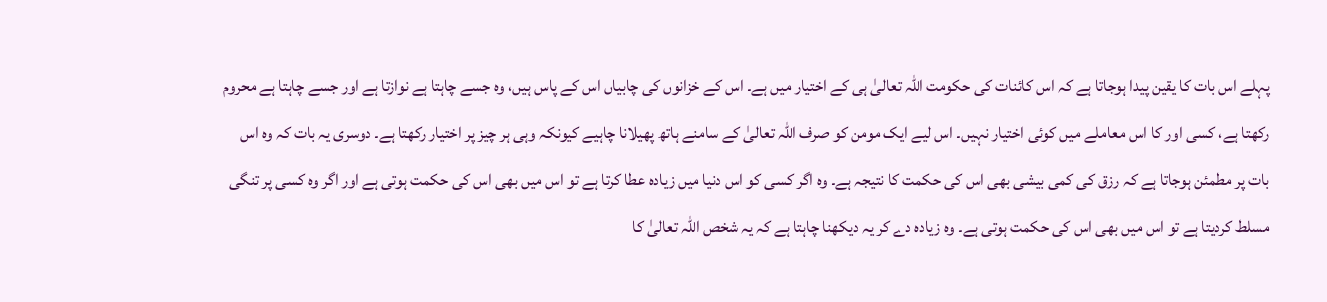پہلے اس بات کا یقین پیدا ہوجاتا ہے کہ اس کائنات کی حکومت اللہ تعالیٰ ہی کے اختیار میں ہے۔ اس کے خزانوں کی چابیاں اس کے پاس ہیں، وہ جسے چاہتا ہے نوازتا ہے اور جسے چاہتا ہے محروم رکھتا ہے، کسی اور کا اس معاملے میں کوئی اختیار نہیں۔ اس لیے ایک مومن کو صرف اللہ تعالیٰ کے سامنے ہاتھ پھیلانا چاہیے کیونکہ وہی ہر چیز پر اختیار رکھتا ہے۔ دوسری یہ بات کہ وہ اس بات پر مطمئن ہوجاتا ہے کہ رزق کی کمی بیشی بھی اس کی حکمت کا نتیجہ ہے۔ وہ اگر کسی کو اس دنیا میں زیادہ عطا کرتا ہے تو اس میں بھی اس کی حکمت ہوتی ہے اور اگر وہ کسی پر تنگی مسلط کردیتا ہے تو اس میں بھی اس کی حکمت ہوتی ہے۔ وہ زیادہ دے کر یہ دیکھنا چاہتا ہے کہ یہ شخص اللہ تعالیٰ کا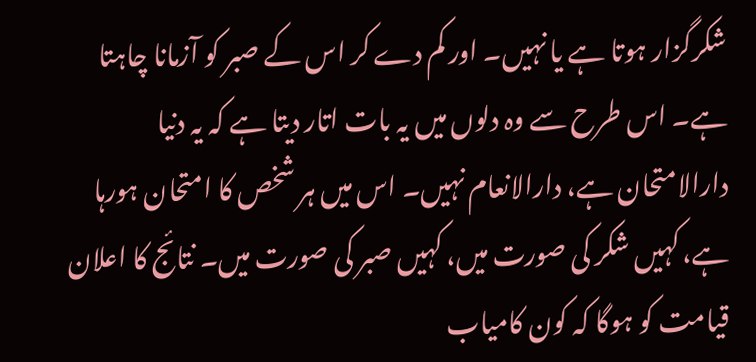شکرگزار ہوتا ہے یا نہیں۔ اور کم دے کر اس کے صبر کو آزمانا چاہتا ہے۔ اس طرح سے وہ دلوں میں یہ بات اتار دیتا ہے کہ یہ دنیا دارالامتحان ہے، دارالانعام نہیں۔ اس میں ہر شخص کا امتحان ہورہا ہے، کہیں شکر کی صورت میں، کہیں صبر کی صورت میں۔ نتائج کا اعلان قیامت کو ہوگا کہ کون کامیاب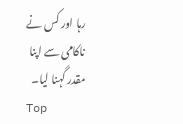رہا اور کس نے ناکامی سے اپنا مقدر گہنا لیا۔
Top